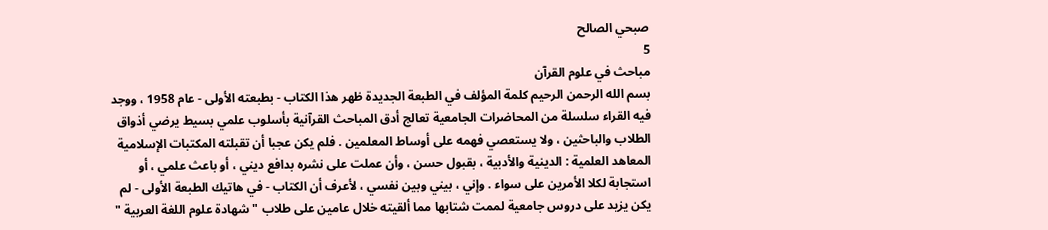صبحي الصالح
5
مباحث في علوم القرآن
بسم الله الرحمن الرحيم كلمة المؤلف في الطبعة الجديدة ظهر هذا الكتاب - بطبعته الأولى - عام 1958 ، ووجد فيه القراء سلسلة من المحاضرات الجامعية تعالج أدق المباحث القرآنية بأسلوب علمي بسيط يرضي أذواق الطلاب والباحثين ، ولا يستعصي فهمه على أوساط المعلمين . فلم يكن عجبا أن تقبلته المكتبات الإسلامية المعاهد العلمية : الدينية والأدبية ، بقبول حسن ، وأن عملت على نشره بدافع ديني ، أو باعث علمي ، أو استجابة لكلا الأمرين على سواء . وإني ، بيني وبين نفسي ، لأعرف أن الكتاب - في هاتيك الطبعة الأولى - لم يكن يزيد على دروس جامعية لممت شتابها مما ألقيته خلال عامين على طلاب " شهادة علوم اللغة العربية "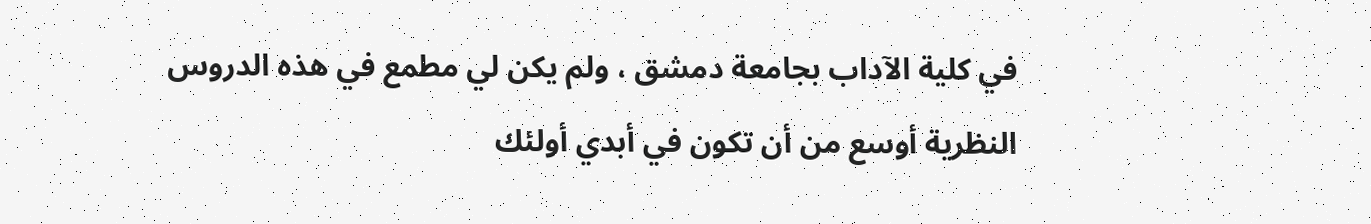في كلية الآداب بجامعة دمشق ، ولم يكن لي مطمع في هذه الدروس النظرية أوسع من أن تكون في أبدي أولئك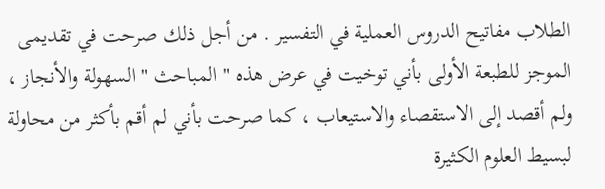الطلاب مفاتيح الدروس العملية في التفسير . من أجل ذلك صرحت في تقديمى الموجز للطبعة الأولى بأني توخيت في عرض هذه " المباحث " السهولة والأنجاز ، ولم أقصد إلى الاستقصاء والاستيعاب ، كما صرحت بأني لم أقم بأكثر من محاولة لبسيط العلوم الكثيرة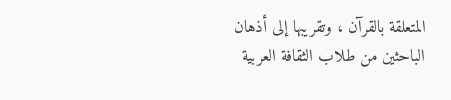المتعلقة بالقرآن ، وتقريبها إلى أذهان الباحثين من طلاب الثقافة العربية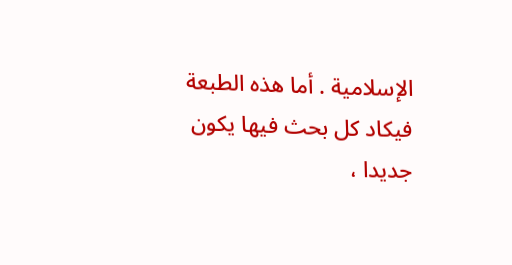الإسلامية . أما هذه الطبعة فيكاد كل بحث فيها يكون جديدا ،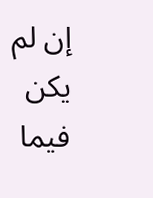إن لم يكن فيما